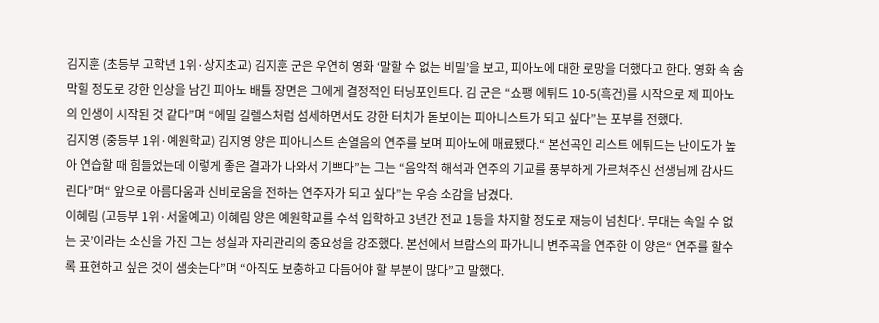김지훈 (초등부 고학년 1위·상지초교) 김지훈 군은 우연히 영화 ‘말할 수 없는 비밀’을 보고, 피아노에 대한 로망을 더했다고 한다. 영화 속 숨 막힐 정도로 강한 인상을 남긴 피아노 배틀 장면은 그에게 결정적인 터닝포인트다. 김 군은 “쇼팽 에튀드 10-5(흑건)를 시작으로 제 피아노의 인생이 시작된 것 같다”며 “에밀 길렐스처럼 섬세하면서도 강한 터치가 돋보이는 피아니스트가 되고 싶다”는 포부를 전했다.
김지영 (중등부 1위·예원학교) 김지영 양은 피아니스트 손열음의 연주를 보며 피아노에 매료됐다.“ 본선곡인 리스트 에튀드는 난이도가 높아 연습할 때 힘들었는데 이렇게 좋은 결과가 나와서 기쁘다”는 그는 “음악적 해석과 연주의 기교를 풍부하게 가르쳐주신 선생님께 감사드린다”며“ 앞으로 아름다움과 신비로움을 전하는 연주자가 되고 싶다”는 우승 소감을 남겼다.
이혜림 (고등부 1위·서울예고) 이혜림 양은 예원학교를 수석 입학하고 3년간 전교 1등을 차지할 정도로 재능이 넘친다‘. 무대는 속일 수 없는 곳’이라는 소신을 가진 그는 성실과 자리관리의 중요성을 강조했다. 본선에서 브람스의 파가니니 변주곡을 연주한 이 양은“ 연주를 할수록 표현하고 싶은 것이 샘솟는다”며 “아직도 보충하고 다듬어야 할 부분이 많다”고 말했다.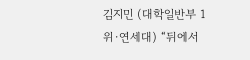김지민 (대학일반부 1위·연세대) “뒤에서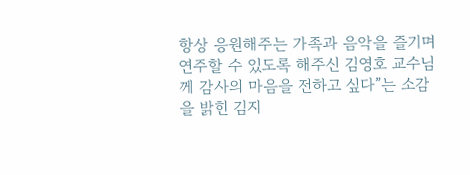항상 응원해주는 가족과 음악을 즐기며 연주할 수 있도록 해주신 김영호 교수님께 감사의 마음을 전하고 싶다”는 소감을 밝힌 김지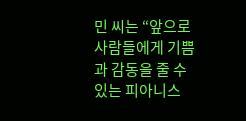민 씨는 “앞으로 사람들에게 기쁨과 감동을 줄 수 있는 피아니스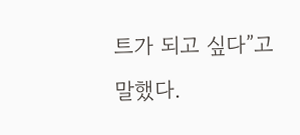트가 되고 싶다”고 말했다.